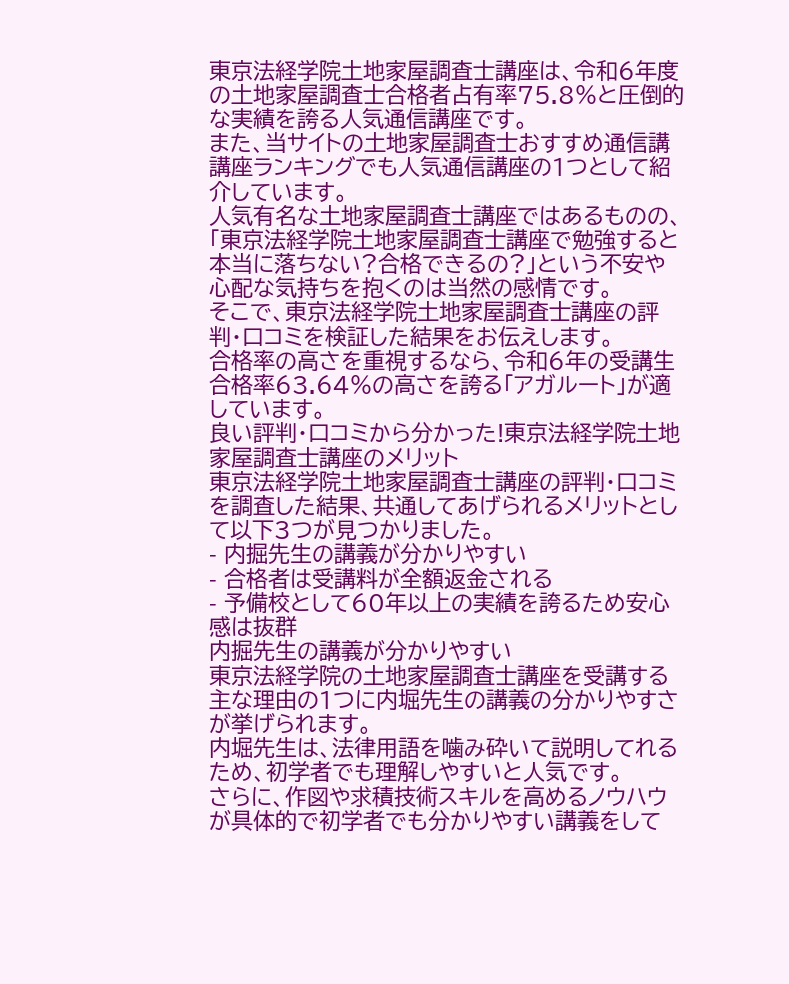東京法経学院土地家屋調査士講座は、令和6年度の土地家屋調査士合格者占有率75.8%と圧倒的な実績を誇る人気通信講座です。
また、当サイトの土地家屋調査士おすすめ通信講講座ランキングでも人気通信講座の1つとして紹介しています。
人気有名な土地家屋調査士講座ではあるものの、「東京法経学院土地家屋調査士講座で勉強すると本当に落ちない?合格できるの?」という不安や心配な気持ちを抱くのは当然の感情です。
そこで、東京法経学院土地家屋調査士講座の評判・口コミを検証した結果をお伝えします。
合格率の高さを重視するなら、令和6年の受講生合格率63.64%の高さを誇る「アガルート」が適しています。
良い評判・口コミから分かった!東京法経学院土地家屋調査士講座のメリット
東京法経学院土地家屋調査士講座の評判・口コミを調査した結果、共通してあげられるメリットとして以下3つが見つかりました。
- 内掘先生の講義が分かりやすい
- 合格者は受講料が全額返金される
- 予備校として60年以上の実績を誇るため安心感は抜群
内掘先生の講義が分かりやすい
東京法経学院の土地家屋調査士講座を受講する主な理由の1つに内堀先生の講義の分かりやすさが挙げられます。
内堀先生は、法律用語を噛み砕いて説明してれるため、初学者でも理解しやすいと人気です。
さらに、作図や求積技術スキルを高めるノウハウが具体的で初学者でも分かりやすい講義をして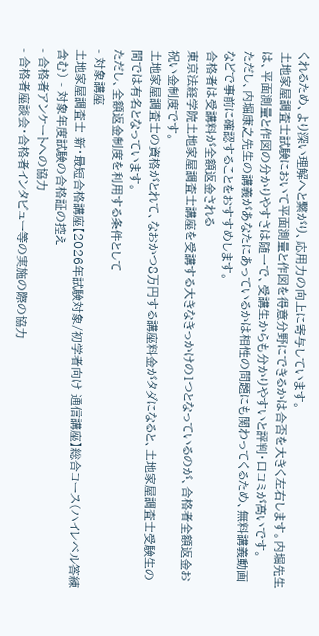くれるため、より深い理解へと繋がり、応用力の向上に寄与しています。
土地家屋調査士試験において平面測量と作図を得意分野にできるかは合否を大きく左右します。内堀先生は、平面測量と作図の分かりやすさは随一で、受講生からも分かりやすいと評判・口コミが高いです。
ただし、内堀康之先生の講義があなたにあっているかは相性の問題にも関わってくるため、無料講義動画などで事前に確認することをおすすめします。
合格者は受講料が全額返金される
東京法経学院土地家屋調査士講座を受講する大きなきっかけの1つとなっているのが、合格者全額返金お祝い金制度です。
土地家屋調査士の資格がとれて、なおかつ8万円する講座料金がタダになると、土地家屋調査士受験生の間では有名となっています。
ただし、全額返金制度を利用する条件として
- 対象講座
土地家屋調査士 新・最短合格講座【2026年試験対象/初学者向け 通信講座】総合コース(ハイレベル答練含む) - 対象年度試験の合格証の控え
- 合格者アンケートへの協力
- 合格者座談会・合格者インタビュー等の実施の際の協力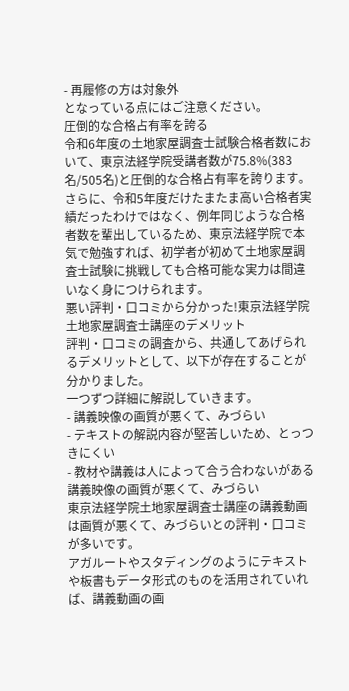- 再履修の方は対象外
となっている点にはご注意ください。
圧倒的な合格占有率を誇る
令和6年度の土地家屋調査士試験合格者数において、東京法経学院受講者数が75.8%(383名/505名)と圧倒的な合格占有率を誇ります。
さらに、令和5年度だけたまたま高い合格者実績だったわけではなく、例年同じような合格者数を輩出しているため、東京法経学院で本気で勉強すれば、初学者が初めて土地家屋調査士試験に挑戦しても合格可能な実力は間違いなく身につけられます。
悪い評判・口コミから分かった!東京法経学院土地家屋調査士講座のデメリット
評判・口コミの調査から、共通してあげられるデメリットとして、以下が存在することが分かりました。
一つずつ詳細に解説していきます。
- 講義映像の画質が悪くて、みづらい
- テキストの解説内容が堅苦しいため、とっつきにくい
- 教材や講義は人によって合う合わないがある
講義映像の画質が悪くて、みづらい
東京法経学院土地家屋調査士講座の講義動画は画質が悪くて、みづらいとの評判・口コミが多いです。
アガルートやスタディングのようにテキストや板書もデータ形式のものを活用されていれば、講義動画の画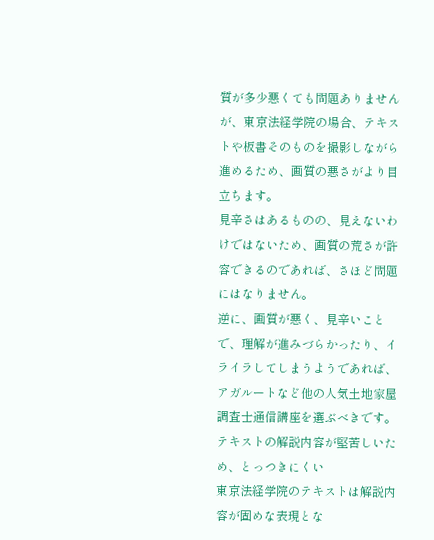質が多少悪くても問題ありませんが、東京法経学院の場合、テキストや板書そのものを撮影しながら進めるため、画質の悪さがより目立ちます。
見辛さはあるものの、見えないわけではないため、画質の荒さが許容できるのであれば、さほど問題にはなりません。
逆に、画質が悪く、見辛いことで、理解が進みづらかったり、イライラしてしまうようであれば、アガルートなど他の人気土地家屋調査士通信講座を選ぶべきです。
テキストの解説内容が堅苦しいため、とっつきにくい
東京法経学院のテキストは解説内容が固めな表現とな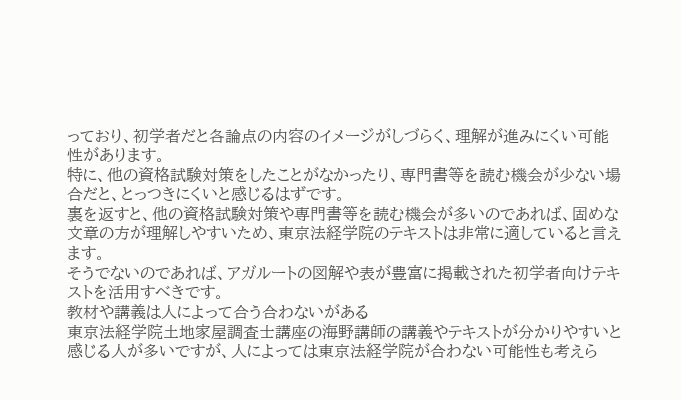っており、初学者だと各論点の内容のイメージがしづらく、理解が進みにくい可能性があります。
特に、他の資格試験対策をしたことがなかったり、専門書等を読む機会が少ない場合だと、とっつきにくいと感じるはずです。
裏を返すと、他の資格試験対策や専門書等を読む機会が多いのであれば、固めな文章の方が理解しやすいため、東京法経学院のテキストは非常に適していると言えます。
そうでないのであれば、アガルートの図解や表が豊富に掲載された初学者向けテキストを活用すべきです。
教材や講義は人によって合う合わないがある
東京法経学院土地家屋調査士講座の海野講師の講義やテキストが分かりやすいと感じる人が多いですが、人によっては東京法経学院が合わない可能性も考えら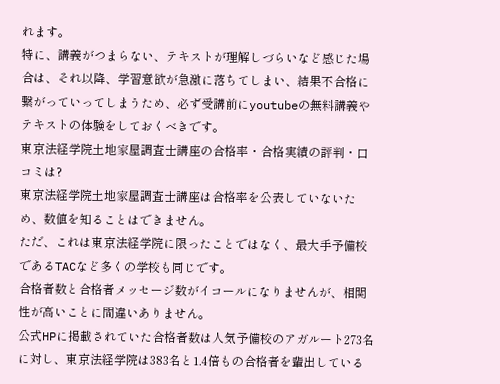れます。
特に、講義がつまらない、テキストが理解しづらいなど感じた場合は、それ以降、学習意欲が急激に落ちてしまい、結果不合格に繋がっていってしまうため、必ず受講前にyoutubeの無料講義やテキストの体験をしておくべきです。
東京法経学院土地家屋調査士講座の合格率・合格実績の評判・口コミは?
東京法経学院土地家屋調査士講座は合格率を公表していないため、数値を知ることはできません。
ただ、これは東京法経学院に限ったことではなく、最大手予備校であるTACなど多くの学校も同じです。
合格者数と合格者メッセージ数がイコールになりませんが、相関性が高いことに間違いありません。
公式HPに掲載されていた合格者数は人気予備校のアガルート273名に対し、東京法経学院は383名と1.4倍もの合格者を輩出している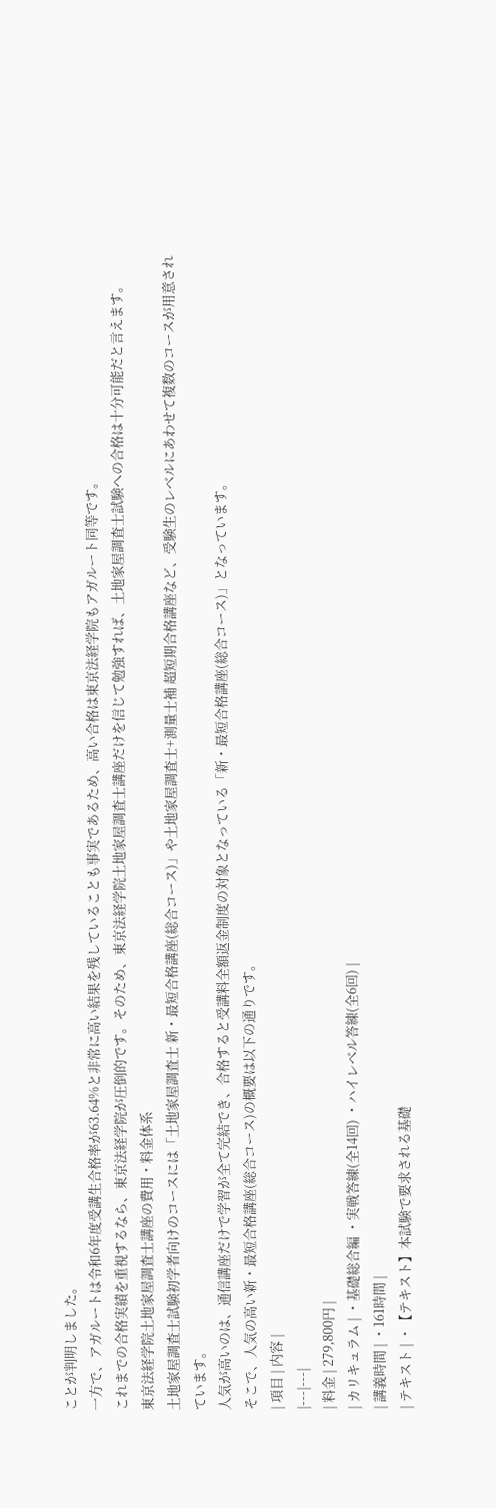ことが判明しました。
一方で、アガルートは令和6年度受講生合格率が63.64%と非常に高い結果を残していることも事実であるため、高い合格は東京法経学院もアガルート同等です。
これまでの合格実績を重視するなら、東京法経学院が圧倒的です。そのため、東京法経学院土地家屋調査士講座だけを信じて勉強すれば、土地家屋調査士試験への合格は十分可能だと言えます。
東京法経学院土地家屋調査士講座の費用・料金体系
土地家屋調査士試験初学者向けのコースには「土地家屋調査士 新・最短合格講座(総合コース)」や土地家屋調査士+測量士補 超短期合格講座など、受験生のレベルにあわせて複数のコースが用意されています。
人気が高いのは、通信講座だけで学習が全て完結でき、合格すると受講料全額返金制度の対象となっている「新・最短合格講座(総合コース)」となっています。
そこで、人気の高い新・最短合格講座(総合コース)の概要は以下の通りです。
| 項目 | 内容 |
|---|---|
| 料金 | 279,800円 |
| カリキュラム | ・基礎総合編 ・実戦答練(全14回) ・ハイレベル答練(全6回) |
| 講義時間 | ・161時間 |
| テキスト | ・【テキスト】本試験で要求される基礎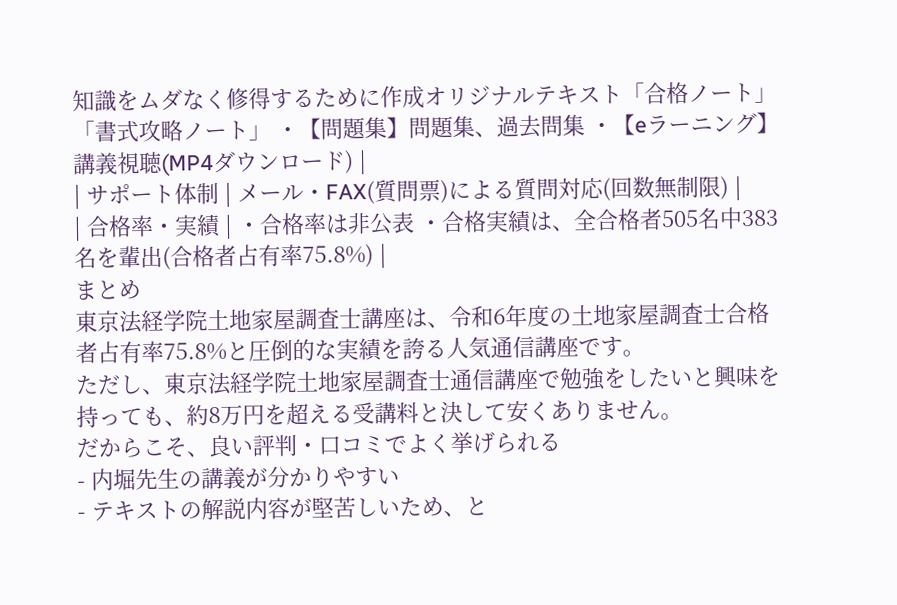知識をムダなく修得するために作成オリジナルテキスト「合格ノート」「書式攻略ノート」 ・【問題集】問題集、過去問集 ・【eラーニング】講義視聴(MP4ダウンロード) |
| サポート体制 | メール・FAX(質問票)による質問対応(回数無制限) |
| 合格率・実績 | ・合格率は非公表 ・合格実績は、全合格者505名中383名を輩出(合格者占有率75.8%) |
まとめ
東京法経学院土地家屋調査士講座は、令和6年度の土地家屋調査士合格者占有率75.8%と圧倒的な実績を誇る人気通信講座です。
ただし、東京法経学院土地家屋調査士通信講座で勉強をしたいと興味を持っても、約8万円を超える受講料と決して安くありません。
だからこそ、良い評判・口コミでよく挙げられる
- 内堀先生の講義が分かりやすい
- テキストの解説内容が堅苦しいため、と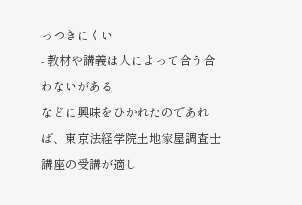っつきにくい
- 教材や講義は人によって合う合わないがある
などに興味をひかれたのであれば、東京法経学院土地家屋調査士講座の受講が適し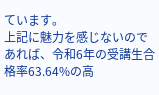ています。
上記に魅力を感じないのであれば、令和6年の受講生合格率63.64%の高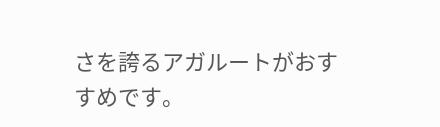さを誇るアガルートがおすすめです。